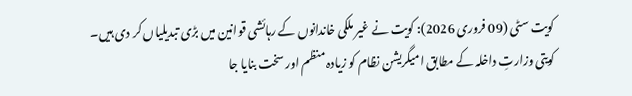کویت سٹی (09 فروری 2026): کویت نے غیر ملکی خاندانوں کے رہائشی قوانین میں بڑی تبدیلیاں کر دی ہیں۔
کویتی وزارتِ داخلہ کے مطابق امیگریشن نظام کو زیادہ منظم اور سخت بنایا جا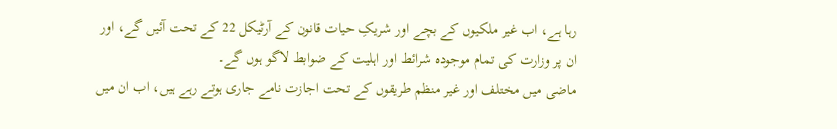رہا ہے، اب غیر ملکیوں کے بچے اور شریکِ حیات قانون کے آرٹیکل 22 کے تحت آئیں گے، اور ان پر وزارت کی تمام موجودہ شرائط اور اہلیت کے ضوابط لاگو ہوں گے۔
ماضی میں مختلف اور غیر منظم طریقوں کے تحت اجازت نامے جاری ہوتے رہے ہیں، اب ان میں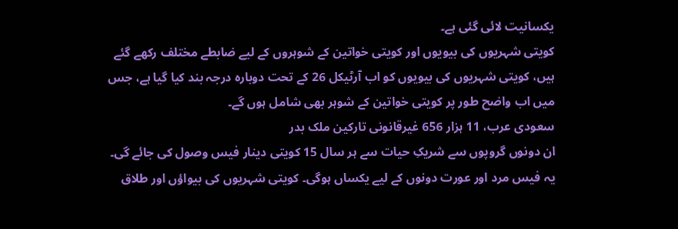یکسانیت لائی گئی ہے۔
کویتی شہریوں کی بیویوں اور کویتی خواتین کے شوہروں کے لیے ضابطے مختلف رکھے گئے ہیں، کویتی شہریوں کی بیویوں کو اب آرٹیکل 26 کے تحت دوبارہ درجہ بند کیا گیا ہے، جس میں اب واضح طور پر کویتی خواتین کے شوہر بھی شامل ہوں گے۔
سعودی عرب، 11 ہزار 656 غیرقانونی تارکین ملک بدر
ان دونوں گروپوں سے شریکِ حیات سے ہر سال 15 کویتی دینار فیس وصول کی جائے گی۔ یہ فیس مرد اور عورت دونوں کے لیے یکساں ہوگی۔ کویتی شہریوں کی بیواؤں اور طلاق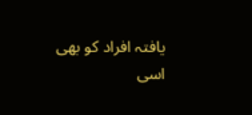یافتہ افراد کو بھی اسی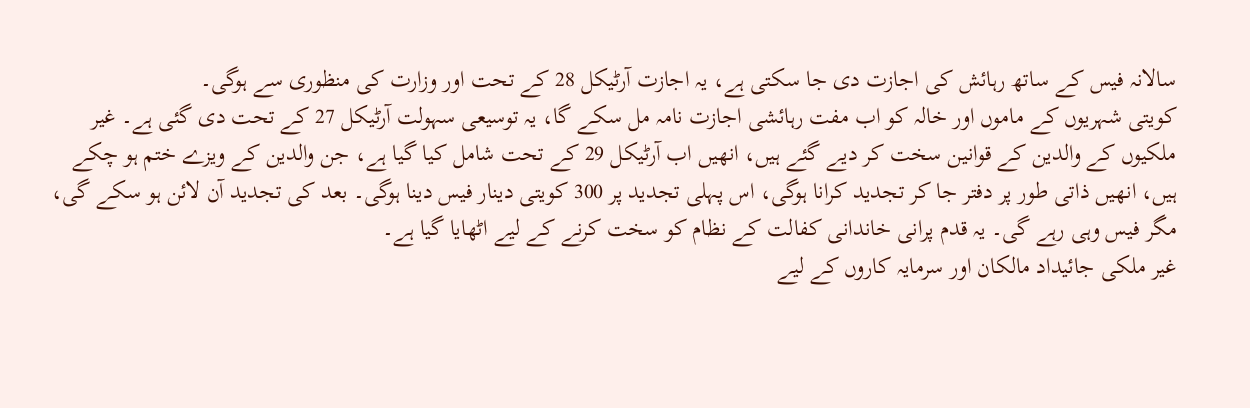سالانہ فیس کے ساتھ رہائش کی اجازت دی جا سکتی ہے، یہ اجازت آرٹیکل 28 کے تحت اور وزارت کی منظوری سے ہوگی۔
کویتی شہریوں کے ماموں اور خالہ کو اب مفت رہائشی اجازت نامہ مل سکے گا، یہ توسیعی سہولت آرٹیکل 27 کے تحت دی گئی ہے۔ غیر ملکیوں کے والدین کے قوانین سخت کر دیے گئے ہیں، انھیں اب آرٹیکل 29 کے تحت شامل کیا گیا ہے، جن والدین کے ویزے ختم ہو چکے ہیں، انھیں ذاتی طور پر دفتر جا کر تجدید کرانا ہوگی، اس پہلی تجدید پر 300 کویتی دینار فیس دینا ہوگی۔ بعد کی تجدید آن لائن ہو سکے گی، مگر فیس وہی رہے گی۔ یہ قدم پرانی خاندانی کفالت کے نظام کو سخت کرنے کے لیے اٹھایا گیا ہے۔
غیر ملکی جائیداد مالکان اور سرمایہ کاروں کے لیے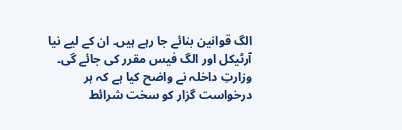الگ قوانین بنائے جا رہے ہیں۔ ان کے لیے نیا آرٹیکل اور الگ فیس مقرر کی جائے گی۔ وزارتِ داخلہ نے واضح کیا ہے کہ ہر درخواست گزار کو سخت شرائط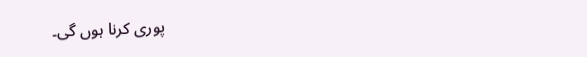پوری کرنا ہوں گی۔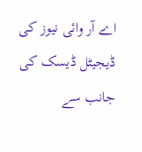اے آر وائی نیوز کی ڈیجیٹل ڈیسک کی جانب سے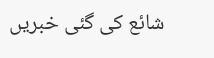شائع کی گئی خبریں